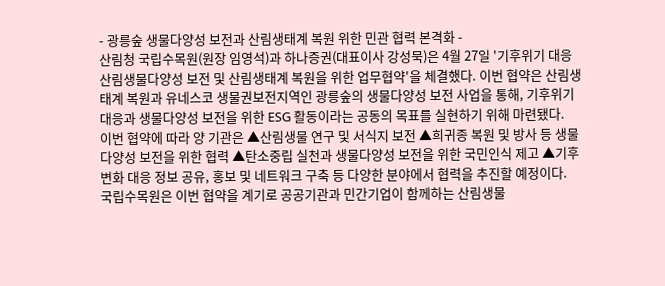- 광릉숲 생물다양성 보전과 산림생태계 복원 위한 민관 협력 본격화 -
산림청 국립수목원(원장 임영석)과 하나증권(대표이사 강성묵)은 4월 27일 '기후위기 대응 산림생물다양성 보전 및 산림생태계 복원을 위한 업무협약'을 체결했다. 이번 협약은 산림생태계 복원과 유네스코 생물권보전지역인 광릉숲의 생물다양성 보전 사업을 통해, 기후위기 대응과 생물다양성 보전을 위한 ESG 활동이라는 공동의 목표를 실현하기 위해 마련됐다.
이번 협약에 따라 양 기관은 ▲산림생물 연구 및 서식지 보전 ▲희귀종 복원 및 방사 등 생물다양성 보전을 위한 협력 ▲탄소중립 실천과 생물다양성 보전을 위한 국민인식 제고 ▲기후변화 대응 정보 공유, 홍보 및 네트워크 구축 등 다양한 분야에서 협력을 추진할 예정이다.
국립수목원은 이번 협약을 계기로 공공기관과 민간기업이 함께하는 산림생물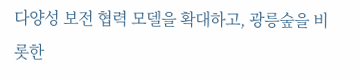다양성 보전 협력 모델을 확대하고, 광릉숲을 비롯한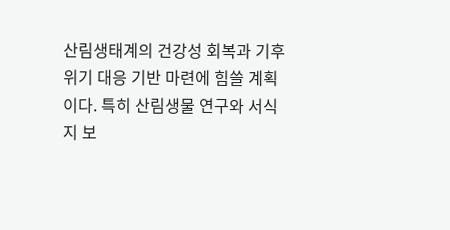산림생태계의 건강성 회복과 기후위기 대응 기반 마련에 힘쓸 계획이다. 특히 산림생물 연구와 서식지 보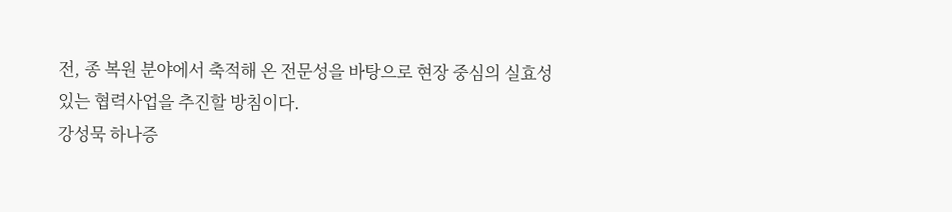전, 종 복원 분야에서 축적해 온 전문성을 바탕으로 현장 중심의 실효성 있는 협력사업을 추진할 방침이다.
강성묵 하나증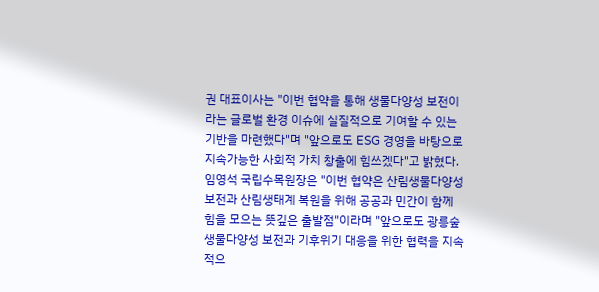권 대표이사는 "이번 협약을 통해 생물다양성 보전이라는 글로벌 환경 이슈에 실질적으로 기여할 수 있는 기반을 마련했다"며 "앞으로도 ESG 경영을 바탕으로 지속가능한 사회적 가치 창출에 힘쓰겠다"고 밝혔다.
임영석 국립수목원장은 "이번 협약은 산림생물다양성 보전과 산림생태계 복원을 위해 공공과 민간이 함께 힘을 모으는 뜻깊은 출발점"이라며 "앞으로도 광릉숲 생물다양성 보전과 기후위기 대응을 위한 협력을 지속적으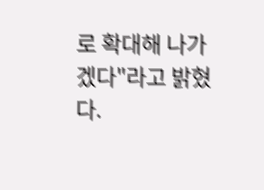로 확대해 나가겠다"라고 밝혔다.